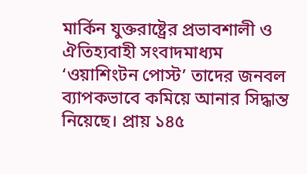মার্কিন যুক্তরাষ্ট্রের প্রভাবশালী ও ঐতিহ্যবাহী সংবাদমাধ্যম ‘ওয়াশিংটন পোস্ট’ তাদের জনবল ব্যাপকভাবে কমিয়ে আনার সিদ্ধান্ত নিয়েছে। প্রায় ১৪৫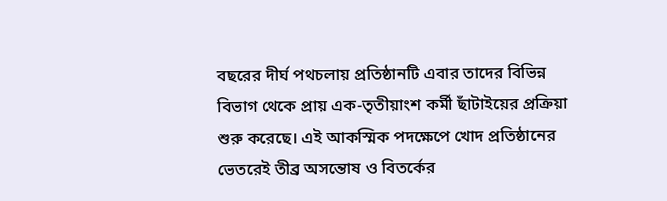বছরের দীর্ঘ পথচলায় প্রতিষ্ঠানটি এবার তাদের বিভিন্ন বিভাগ থেকে প্রায় এক-তৃতীয়াংশ কর্মী ছাঁটাইয়ের প্রক্রিয়া শুরু করেছে। এই আকস্মিক পদক্ষেপে খোদ প্রতিষ্ঠানের ভেতরেই তীব্র অসন্তোষ ও বিতর্কের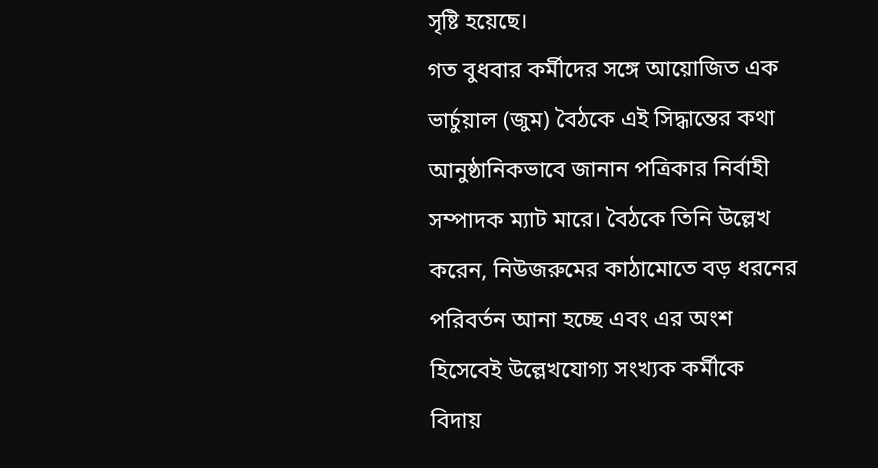সৃষ্টি হয়েছে।
গত বুধবার কর্মীদের সঙ্গে আয়োজিত এক ভার্চুয়াল (জুম) বৈঠকে এই সিদ্ধান্তের কথা আনুষ্ঠানিকভাবে জানান পত্রিকার নির্বাহী সম্পাদক ম্যাট মারে। বৈঠকে তিনি উল্লেখ করেন, নিউজরুমের কাঠামোতে বড় ধরনের পরিবর্তন আনা হচ্ছে এবং এর অংশ হিসেবেই উল্লেখযোগ্য সংখ্যক কর্মীকে বিদায়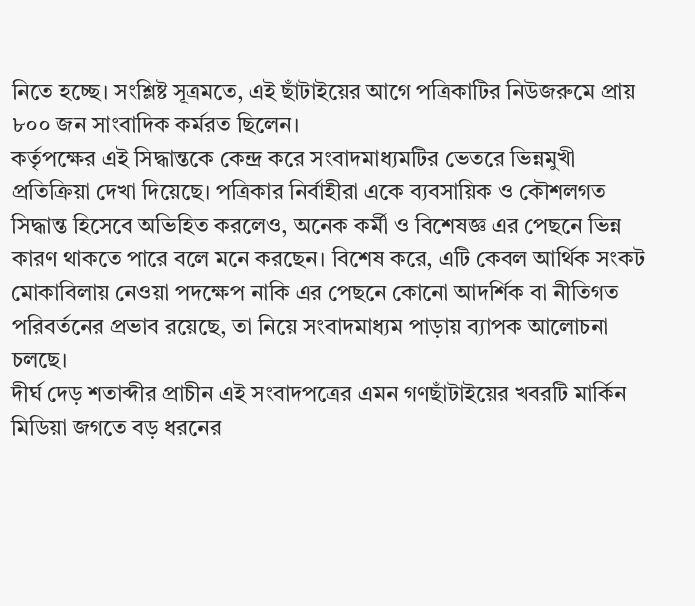নিতে হচ্ছে। সংশ্লিষ্ট সূত্রমতে, এই ছাঁটাইয়ের আগে পত্রিকাটির নিউজরুমে প্রায় ৮০০ জন সাংবাদিক কর্মরত ছিলেন।
কর্তৃপক্ষের এই সিদ্ধান্তকে কেন্দ্র করে সংবাদমাধ্যমটির ভেতরে ভিন্নমুখী প্রতিক্রিয়া দেখা দিয়েছে। পত্রিকার নির্বাহীরা একে ব্যবসায়িক ও কৌশলগত সিদ্ধান্ত হিসেবে অভিহিত করলেও, অনেক কর্মী ও বিশেষজ্ঞ এর পেছনে ভিন্ন কারণ থাকতে পারে বলে মনে করছেন। বিশেষ করে, এটি কেবল আর্থিক সংকট মোকাবিলায় নেওয়া পদক্ষেপ নাকি এর পেছনে কোনো আদর্শিক বা নীতিগত পরিবর্তনের প্রভাব রয়েছে, তা নিয়ে সংবাদমাধ্যম পাড়ায় ব্যাপক আলোচনা চলছে।
দীর্ঘ দেড় শতাব্দীর প্রাচীন এই সংবাদপত্রের এমন গণছাঁটাইয়ের খবরটি মার্কিন মিডিয়া জগতে বড় ধরনের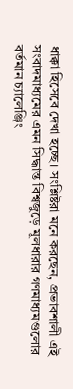ধাক্কা হিসেবে দেখা হচ্ছে। সংশ্লিষ্টরা মনে করছেন, প্রভাবশালী এই সংবাদমাধ্যমের এমন সিদ্ধান্ত বিশ্বজুড়ে মূলধারার গণমাধ্যমগুলোর বর্তমান চ্যালেঞ্জিং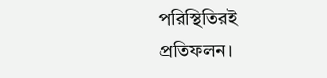পরিস্থিতিরই প্রতিফলন।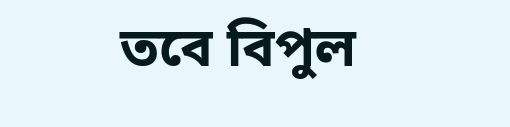তবে বিপুল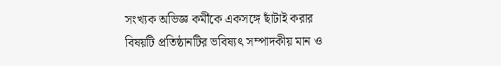সংখ্যক অভিজ্ঞ কর্মীকে একসঙ্গে ছাঁটাই করার বিষয়টি প্রতিষ্ঠানটির ভবিষ্যৎ সম্পাদকীয় মান ও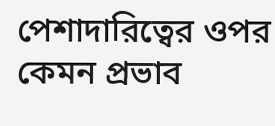পেশাদারিত্বের ওপর কেমন প্রভাব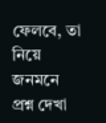ফেলবে, তা নিয়ে জনমনে প্রশ্ন দেখা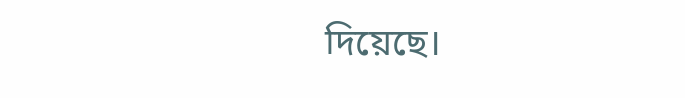দিয়েছে।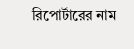রিপোর্টারের নাম